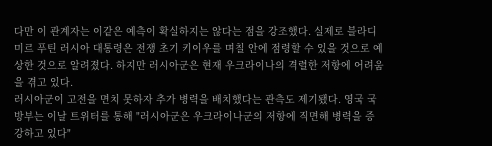다만 이 관계자는 이같은 예측이 확실하지는 않다는 점을 강조했다. 실제로 블라디미르 푸틴 러시아 대통령은 전쟁 초기 키이우를 며칠 안에 점령할 수 있을 것으로 예상한 것으로 알려졌다. 하지만 러시아군은 현재 우크라이나의 격렬한 저항에 어려움을 겪고 있다.
러시아군이 고전을 면치 못하자 추가 병력을 배치했다는 관측도 제기됐다. 영국 국방부는 이날 트위터를 통해 "러시아군은 우크라이나군의 저항에 직면해 병력을 증강하고 있다"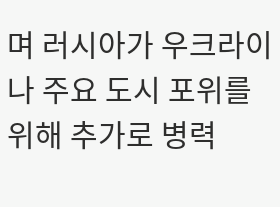며 러시아가 우크라이나 주요 도시 포위를 위해 추가로 병력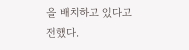을 배치하고 있다고 전했다.